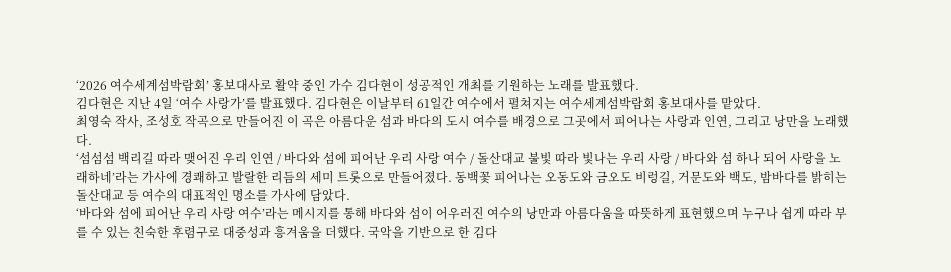‘2026 여수세계섬박람회’ 홍보대사로 활약 중인 가수 김다현이 성공적인 개최를 기원하는 노래를 발표했다.
김다현은 지난 4일 ‘여수 사랑가’를 발표했다. 김다현은 이날부터 61일간 여수에서 펼쳐지는 여수세계섬박람회 홍보대사를 맡았다.
최영숙 작사, 조성호 작곡으로 만들어진 이 곡은 아름다운 섬과 바다의 도시 여수를 배경으로 그곳에서 피어나는 사랑과 인연, 그리고 낭만을 노래했다.
‘섬섬섬 백리길 따라 맺어진 우리 인연 / 바다와 섬에 피어난 우리 사랑 여수 / 돌산대교 불빛 따라 빛나는 우리 사랑 / 바다와 섬 하나 되어 사랑을 노래하네’라는 가사에 경쾌하고 발랄한 리듬의 세미 트롯으로 만들어졌다. 동백꽃 피어나는 오동도와 금오도 비렁길, 거문도와 백도, 밤바다를 밝히는 돌산대교 등 여수의 대표적인 명소를 가사에 담았다.
‘바다와 섬에 피어난 우리 사랑 여수’라는 메시지를 통해 바다와 섬이 어우러진 여수의 낭만과 아름다움을 따뜻하게 표현했으며 누구나 쉽게 따라 부를 수 있는 친숙한 후렴구로 대중성과 흥겨움을 더했다. 국악을 기반으로 한 김다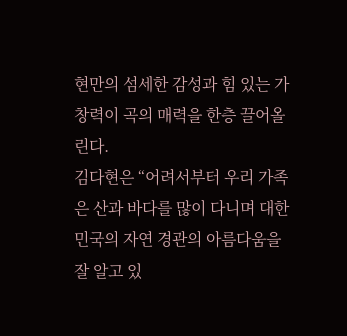현만의 섬세한 감성과 힘 있는 가창력이 곡의 매력을 한층 끌어올린다.
김다현은 “어려서부터 우리 가족은 산과 바다를 많이 다니며 대한민국의 자연 경관의 아름다움을 잘 알고 있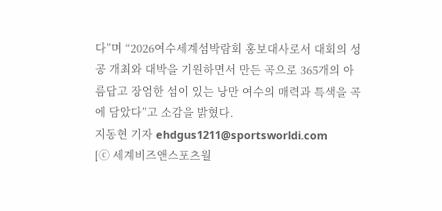다”며 “2026여수세계섬박람회 홍보대사로서 대회의 성공 개최와 대박을 기원하면서 만든 곡으로 365개의 아름답고 장엄한 섬이 있는 낭만 여수의 매력과 특색을 곡에 담았다”고 소감을 밝혔다.
지동현 기자 ehdgus1211@sportsworldi.com
[ⓒ 세계비즈앤스포츠월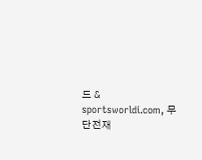드 & sportsworldi.com, 무단전재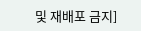및 재배포 금지]